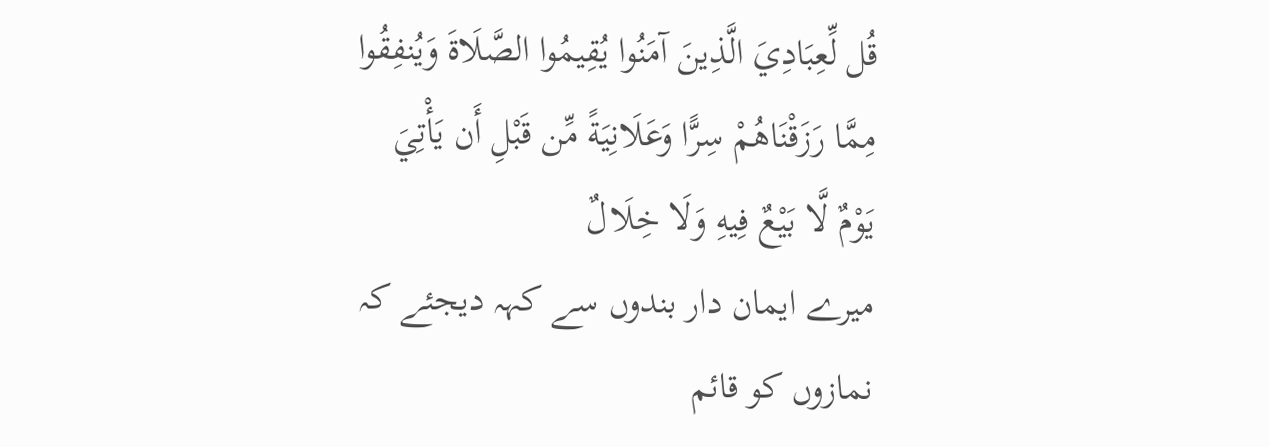قُل لِّعِبَادِيَ الَّذِينَ آمَنُوا يُقِيمُوا الصَّلَاةَ وَيُنفِقُوا مِمَّا رَزَقْنَاهُمْ سِرًّا وَعَلَانِيَةً مِّن قَبْلِ أَن يَأْتِيَ يَوْمٌ لَّا بَيْعٌ فِيهِ وَلَا خِلَالٌ
میرے ایمان دار بندوں سے کہہ دیجئے کہ نمازوں کو قائم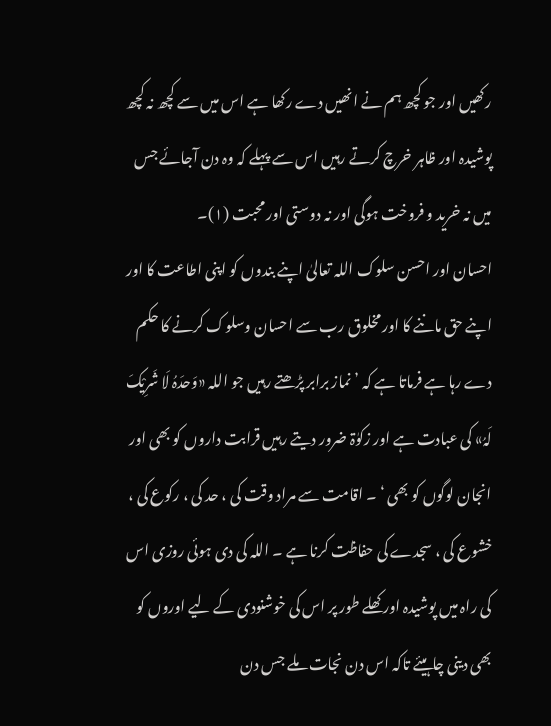رکھیں اور جو کچھ ہم نے انھیں دے رکھا ہے اس میں سے کچھ نہ کچھ پوشیدہ اور ظاہر خرچ کرتے رہیں اس سے پہلے کہ وہ دن آجائے جس میں نہ خرید و فروخت ہوگی اور نہ دوستی اور محبت (١)۔
احسان اور احسن سلوک اللہ تعالیٰ اپنے بندوں کو اپنی اطاعت کا اور اپنے حق ماننے کا اور مخلوق رب سے احسان وسلوک کرنے کا حکم دے رہا ہے فرماتا ہے کہ ’ نماز برابر پڑھتے رہیں جو اللہ «وَحدَہُ لَا شَرِیْکَ لَہُ» کی عبادت ہے اور زکوٰۃ ضرور دیتے رہیں قرابت داروں کو بھی اور انجان لوگوں کو بھی ‘ ۔ اقامت سے مراد وقت کی ، حد کی ، رکوع کی ، خشوع کی ، سجدے کی حفاظت کرنا ہے ۔ اللہ کی دی ہوئی روزی اس کی راہ میں پوشیدہ اور کھلے طور پر اس کی خوشنودی کے لیے اوروں کو بھی دینی چاہیئے تاکہ اس دن نجات ملے جس دن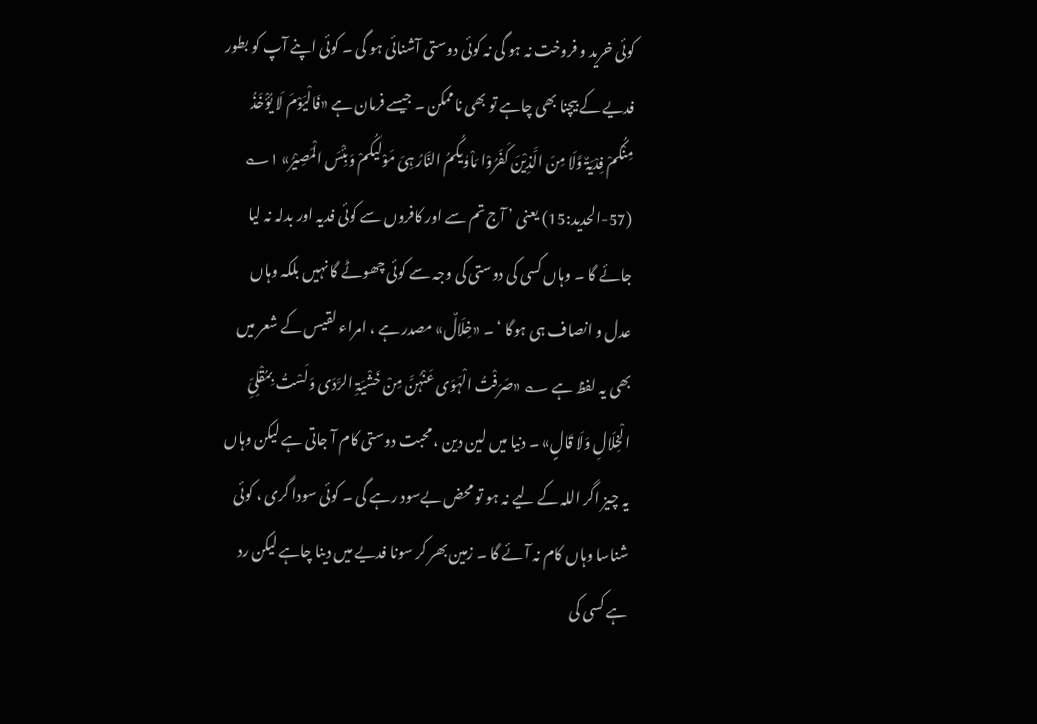کوئی خرید و فروخت نہ ہو گی نہ کوئی دوستی آشنائی ہو گی ۔ کوئی اپنے آپ کو بطور فدیے کے بیچنا بھی چاہے تو بھی ناممکن ۔ جیسے فرمان ہے «فَالْیَوْمَ لَا یُؤْخَذُ مِنْکُمْ فِدْیَۃٌ وَّلَا مِنَ الَّذِیْنَ کَفَرُوْا مَاْوٰیکُمُ النَّارُ ہِیَ مَوْلٰیکُمْ وَبِئْسَ الْمَصِیْرُ» ۱؎ (57-الحدید:15) یعنی ’ آج تم سے اور کافروں سے کوئی فدیہ اور بدلہ نہ لیا جائے گا ۔ وہاں کسی کی دوستی کی وجہ سے کوئی چھوٹے گا نہیں بلکہ وہاں عدل و انصاف ہی ہوگا ‘ ۔ «خِلَالٌ» مصدر ہے ، امراء لقیس کے شعر میں بھی یہ لفظ ہے ؎ «صَرَفْتُ الْہَوَی عَنْہُنَّ مِنْ خَشْیَۃِ الرَّدَی وَلَسْتُ بِمُقْلِیِّ الْخِلَالِ وَلَا قَالٍ» ۔ دنیا میں لین دین ، محبت دوستی کام آ جاتی ہے لیکن وہاں یہ چیز اگر اللہ کے لیے نہ ہو تو محض بےسود رہے گی ۔ کوئی سودا گری ، کوئی شناسا وہاں کام نہ آئے گا ۔ زمین بھر کر سونا فدیے میں دینا چاہے لیکن رد ہے کسی کی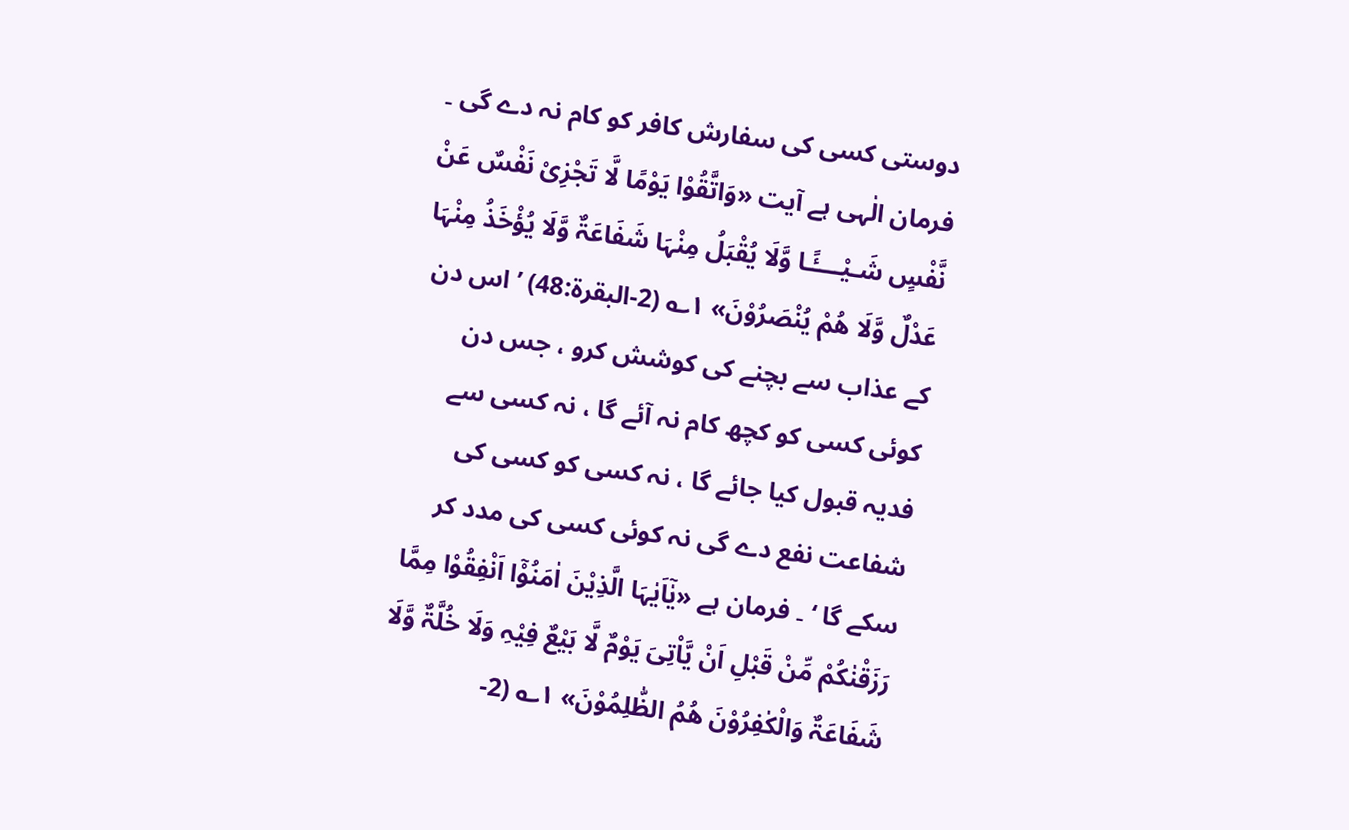دوستی کسی کی سفارش کافر کو کام نہ دے گی ۔ فرمان الٰہی ہے آیت «وَاتَّقُوْا یَوْمًا لَّا تَجْزِیْ نَفْسٌ عَنْ نَّفْسٍ شَـیْــــًٔـا وَّلَا یُقْبَلُ مِنْہَا شَفَاعَۃٌ وَّلَا یُؤْخَذُ مِنْہَا عَدْلٌ وَّلَا ھُمْ یُنْصَرُوْنَ» ۱؎ (2-البقرۃ:48) ’ اس دن کے عذاب سے بچنے کی کوشش کرو ، جس دن کوئی کسی کو کچھ کام نہ آئے گا ، نہ کسی سے فدیہ قبول کیا جائے گا ، نہ کسی کو کسی کی شفاعت نفع دے گی نہ کوئی کسی کی مدد کر سکے گا ‘ ۔ فرمان ہے «یٰٓاَیٰہَا الَّذِیْنَ اٰمَنُوْٓا اَنْفِقُوْا مِمَّا رَزَقْنٰکُمْ مِّنْ قَبْلِ اَنْ یَّاْتِیَ یَوْمٌ لَّا بَیْعٌ فِیْہِ وَلَا خُلَّۃٌ وَّلَا شَفَاعَۃٌ وَالْکٰفِرُوْنَ ھُمُ الظّٰلِمُوْنَ» ۱؎ (2-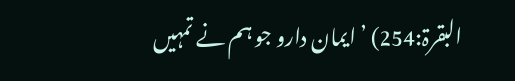البقرۃ:254) ’ ایمان دارو جو ہم نے تمہیں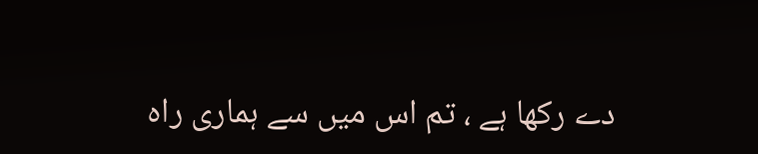دے رکھا ہے ، تم اس میں سے ہماری راہ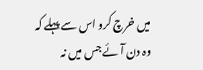میں خرچ کرو اس سے پہلے کہ وہ دن آئے جس میں نہ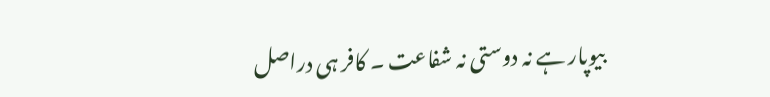بیوپار ہے نہ دوستی نہ شفاعت ۔ کافر ہی دراصل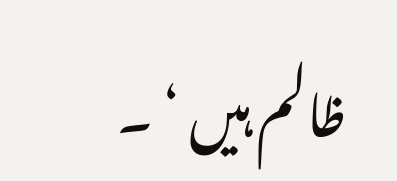ظالم ہیں ‘ ۔